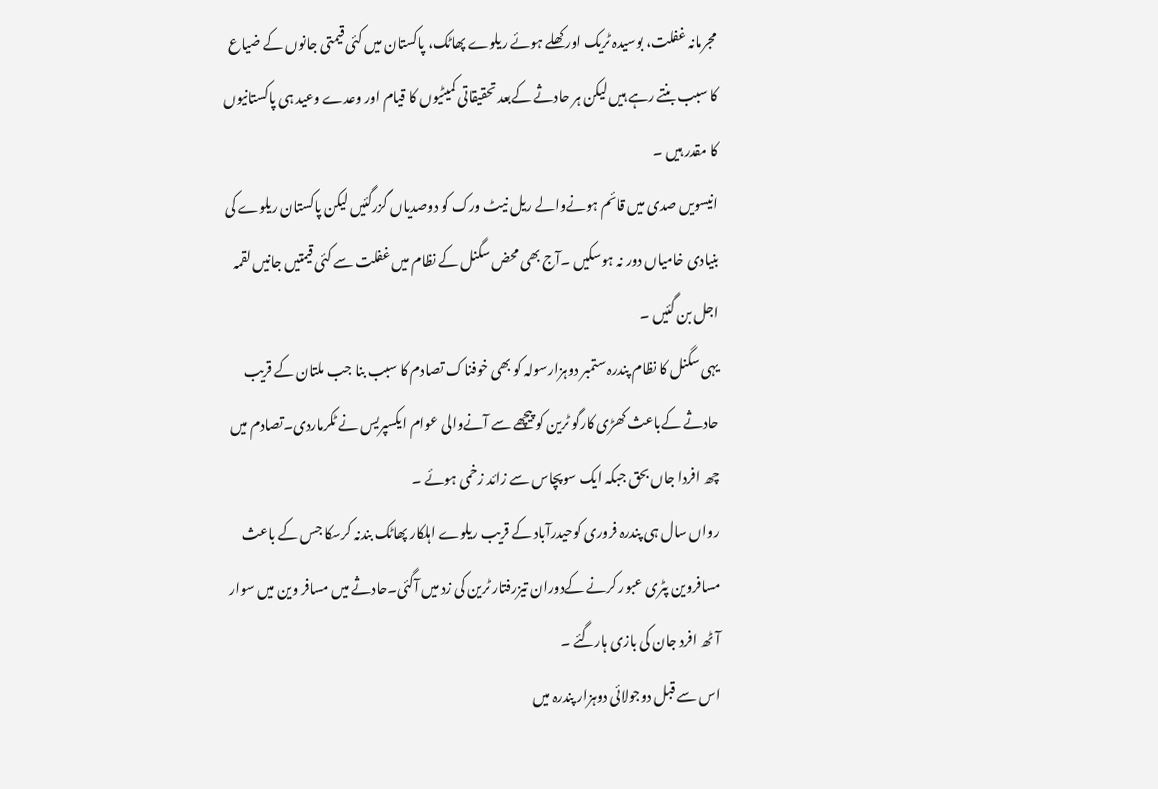مجرمانہ غفلت، بوسیدہ ٹریک اور کھلے ہوئے ریلوے پھاٹک، پاکستان میں کئی قیمتی جانوں کے ضیاع کا سبب بنتے رہے ہیں لیکن ہر حادثے کےبعد تحقیقاتی کمیٹیوں کا قیام اور وعدے وعید ہی پاکستانیوں کا مقدر ہیں ۔
انیسویں صدی میں قائم ہونےوالے ریل نیٹ ورک کو دوصدیاں گزرگئیں لیکن پاکستان ریلوے کی بنیادی خامیاں دور نہ ہوسکیں ۔آج بھی محض سگنل کے نظام میں غفلت سے کئی قیمتیں جانیں لقمہ اجل بن گئیں ۔
یہی سگنل کا نظام پندرہ ستمبر دوہزارسولہ کو بھی خوفناک تصادم کا سبب بنا جب ملتان کے قریب حادثے کےباعث کھڑی کارگو ٹرین کو پیچھے سے آنےوالی عوام ایکسپریس نے ٹکرماردی۔تصادم میں چھ افردا جاں بحق جبکہ ایک سوپچاس سے زائد زخمی ہوئے ۔
رواں سال ہی پندرہ فروری کوحیدرآباد کے قریب ریلوے اہلکار پھاٹک بندنہ کرسکا جس کے باعث مسافروین پٹری عبور کرنے کےدوران تیزرفتار ٹرین کی زد میں آگئی۔حادثے میں مسافر وین میں سوار آٹھ افرد جان کی بازی ہارگئے ۔
اس سے قبل دوجولائی دوہزار پندرہ میں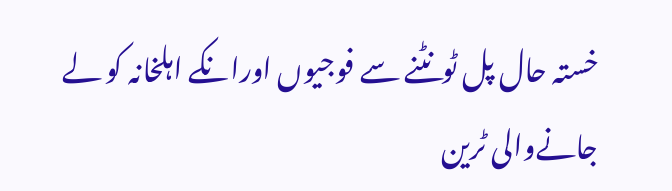خستہ حال پل ٹونٹنے سے فوجیوں اورانکے اہلخانہ کو لے جانےوالی ٹرین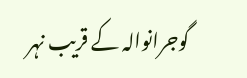گوجرانوالہ کے قریب نہر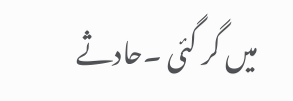میں گر گئی ۔حادثے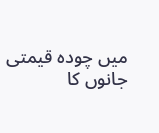میں چودہ قیمتی جانوں کا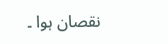نقصان ہوا ۔